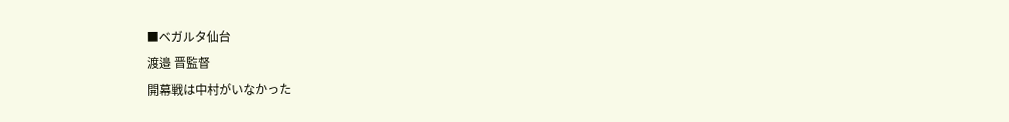■ベガルタ仙台
渡邉 晋監督
開幕戦は中村がいなかった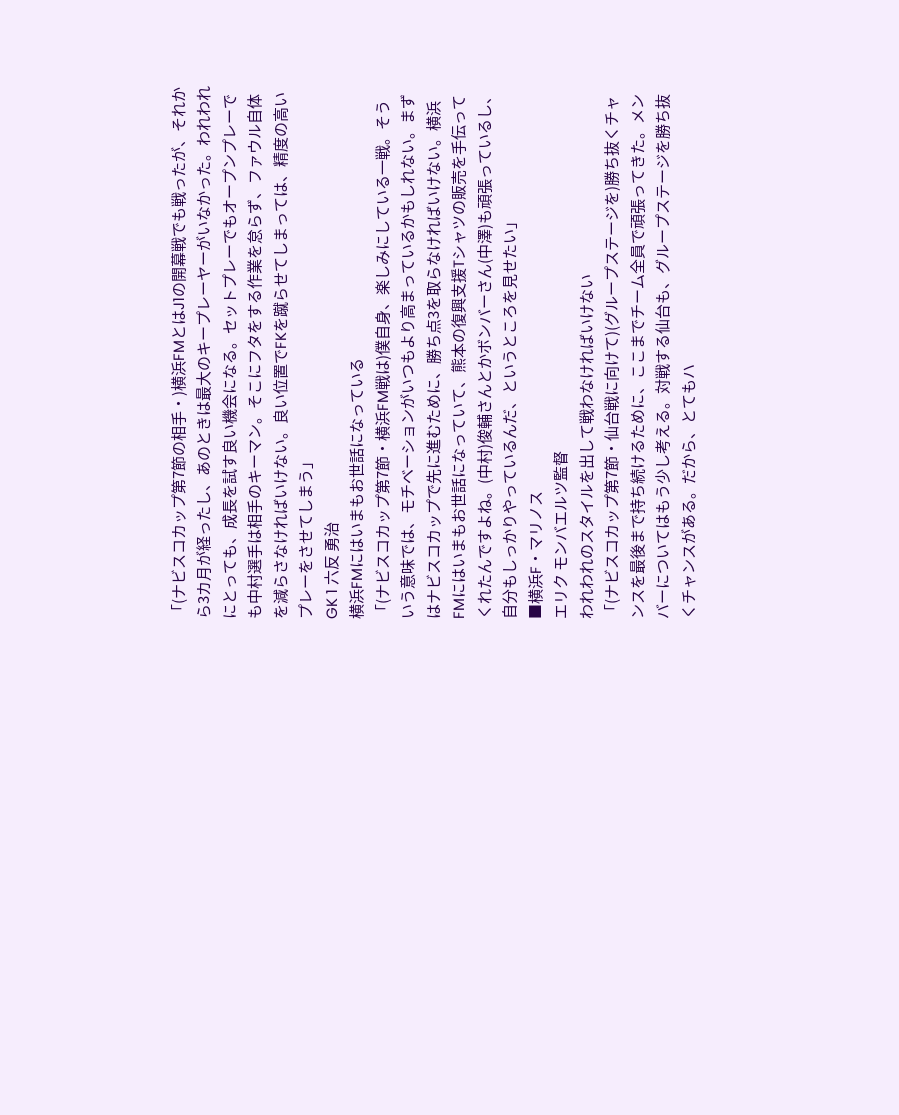「(ナビスコカップ第7節の相手・)横浜FMとはJ1の開幕戦でも戦ったが、それから3カ月が経ったし、あのときは最大のキープレーヤーがいなかった。われわれにとっても、成長を試す良い機会になる。セットプレーでもオープンプレーでも中村選手は相手のキーマン。そこにフタをする作業を怠らず、ファウル自体を減らさなければいけない。良い位置でFKを蹴らせてしまっては、精度の高いプレーをさせてしまう」
GK 1 六反 勇治
横浜FMにはいまもお世話になっている
「(ナビスコカップ第7節・横浜FM戦は)僕自身、楽しみにしている一戦。そういう意味では、モチベーションがいつもより高まっているかもしれない。まずはナビスコカップで先に進むために、勝ち点3を取らなければいけない。横浜FMにはいまもお世話になっていて、熊本の復興支援Tシャツの販売を手伝ってくれたんですよね。(中村)俊輔さんとかボンバーさん(中澤)も頑張っているし、自分もしっかりやっているんだ、というところを見せたい」
■横浜F・マリノス
エリク モンバエルツ監督
われわれのスタイルを出して戦わなければいけない
「(ナビスコカップ第7節・仙台戦に向けて)(グループステージを)勝ち抜くチャンスを最後まで持ち続けるために、ここまでチーム全員で頑張ってきた。メンバーについてはもう少し考える。対戦する仙台も、グループステージを勝ち抜くチャンスがある。だから、とてもハ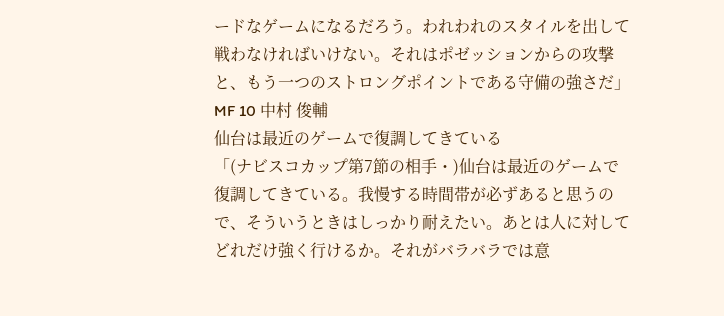ードなゲームになるだろう。われわれのスタイルを出して戦わなければいけない。それはポゼッションからの攻撃と、もう一つのストロングポイントである守備の強さだ」
MF 10 中村 俊輔
仙台は最近のゲームで復調してきている
「(ナビスコカップ第7節の相手・)仙台は最近のゲームで復調してきている。我慢する時間帯が必ずあると思うので、そういうときはしっかり耐えたい。あとは人に対してどれだけ強く行けるか。それがバラバラでは意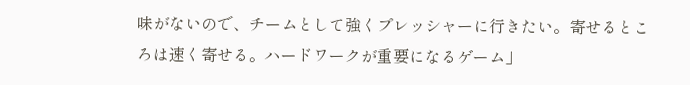味がないので、チームとして強くプレッシャーに行きたい。寄せるところは速く寄せる。ハードワークが重要になるゲーム」